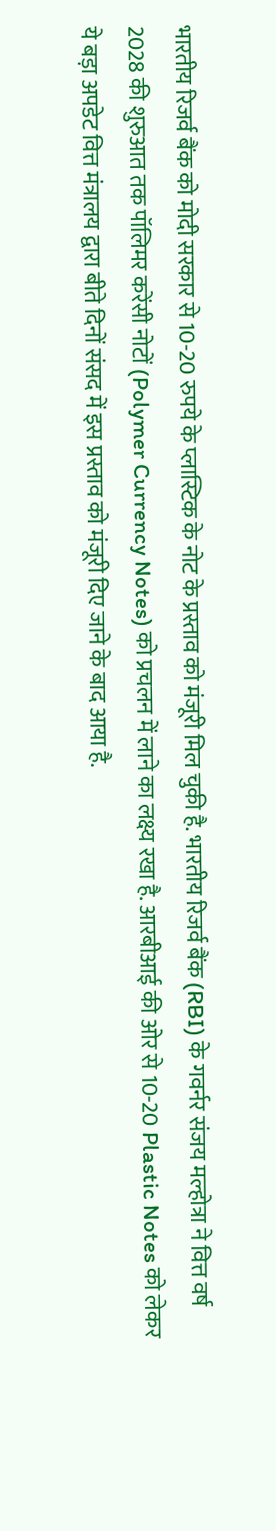भारतीय रिजर्व बैंक को मोदी सरकार से 10-20 रुपये के प्लास्टिक के नोट के प्रस्ताव को मंजूरी मिल चुकी है. भारतीय रिजर्व बैंक (RBI) के गवर्नर संजय मल्होत्रा ने वित्त वर्ष 2028 की शुरुआत तक पॉलिमर करेंसी नोटों (Polymer Currency Notes) को प्रचलन में लाने का लक्ष्य रखा है. आरबीआई की ओर से 10-20 Plastic Notes को लेकर ये बड़ा अपडेट वित्त मंत्रालय द्वारा बीते दिनों संसद में इस प्रस्ताव को मंजूरी दिए जाने के बाद आया है.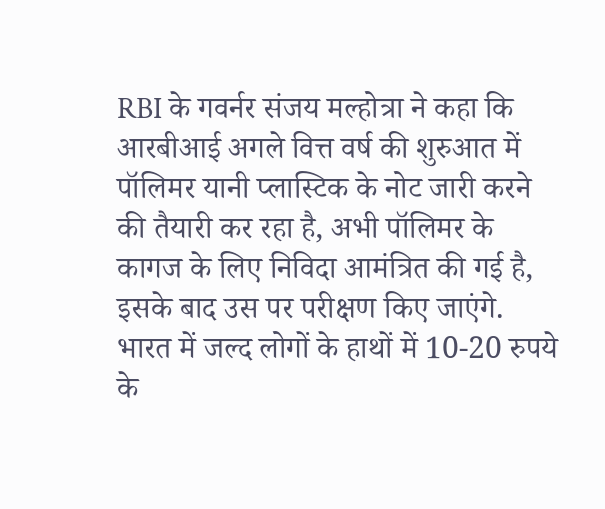RBI के गवर्नर संजय मल्होत्रा ने कहा कि आरबीआई अगले वित्त वर्ष की शुरुआत में पॉलिमर यानी प्लास्टिक के नोट जारी करने की तैयारी कर रहा है, अभी पॉलिमर के कागज के लिए निविदा आमंत्रित की गई है, इसके बाद उस पर परीक्षण किए जाएंगे.
भारत में जल्द लोगों के हाथों में 10-20 रुपये के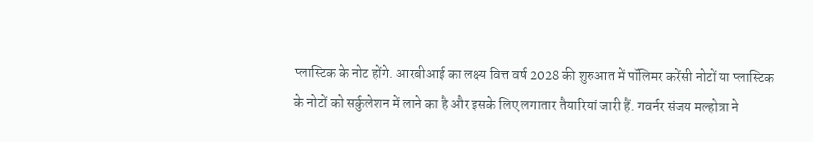प्लास्टिक के नोट होंगे. आरबीआई का लक्ष्य वित्त वर्ष 2028 की शुरुआत में पॉलिमर करेंसी नोटों या प्लास्टिक के नोटों को सर्कुलेशन में लाने का है और इसके लिए लगातार तैयारियां जारी हैं. गवर्नर संजय मल्होत्रा ने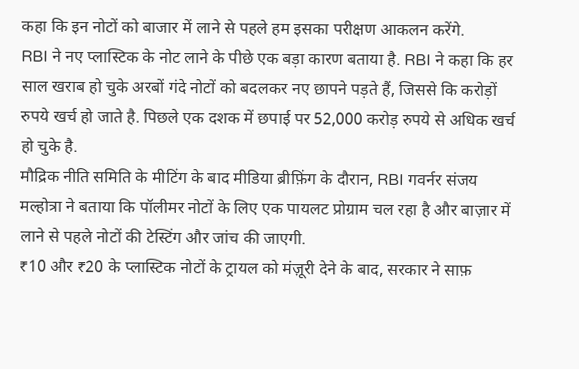कहा कि इन नोटों को बाजार में लाने से पहले हम इसका परीक्षण आकलन करेंगे.
RBI ने नए प्लास्टिक के नोट लाने के पीछे एक बड़ा कारण बताया है. RBI ने कहा कि हर साल खराब हो चुके अरबों गंदे नोटों को बदलकर नए छापने पड़ते हैं, जिससे कि करोड़ों रुपये खर्च हो जाते है. पिछले एक दशक में छपाई पर 52,000 करोड़ रुपये से अधिक खर्च हो चुके है.
मौद्रिक नीति समिति के मीटिंग के बाद मीडिया ब्रीफ़िंग के दौरान, RBI गवर्नर संजय मल्होत्रा ने बताया कि पॉलीमर नोटों के लिए एक पायलट प्रोग्राम चल रहा है और बाज़ार में लाने से पहले नोटों की टेस्टिंग और जांच की जाएगी.
₹10 और ₹20 के प्लास्टिक नोटों के ट्रायल को मंज़ूरी देने के बाद, सरकार ने साफ़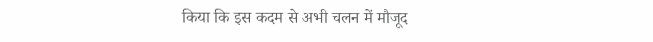किया कि इस कदम से अभी चलन में मौजूद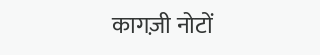कागज़ी नोटों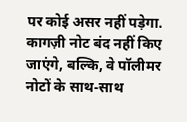पर कोई असर नहीं पड़ेगा. कागज़ी नोट बंद नहीं किए जाएंगे, बल्कि, वे पॉलीमर नोटों के साथ-साथ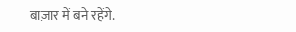बाज़ार में बने रहेंगे.